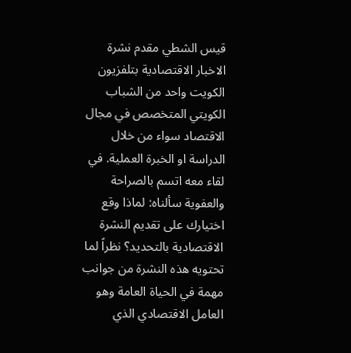قيس الشطي مقدم نشرة الاخبار الاقتصادية بتلفزيون الكويت واحد من الشباب الكويتي المتخصص في مجال الاقتصاد سواء من خلال الدراسة او الخبرة العملية. في لقاء معه اتسم بالصراحة والعفوية سألناه: لماذا وقع اختيارك على تقديم النشرة الاقتصادية بالتحديد؟ نظراً لما تحتويه هذه النشرة من جوانب مهمة في الحياة العامة وهو العامل الاقتصادي الذي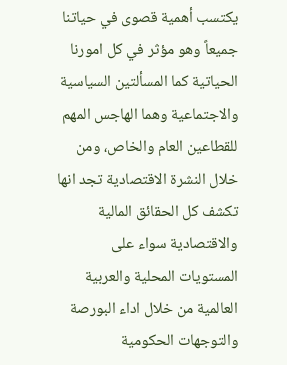يكتسب أهمية قصوى في حياتنا جميعاً وهو مؤثر في كل امورنا الحياتية كما المسألتين السياسية والاجتماعية وهما الهاجس المهم للقطاعين العام والخاص، ومن خلال النشرة الاقتصادية تجد انها تكشف كل الحقائق المالية والاقتصادية سواء على المستويات المحلية والعربية العالمية من خلال اداء البورصة والتوجهات الحكومية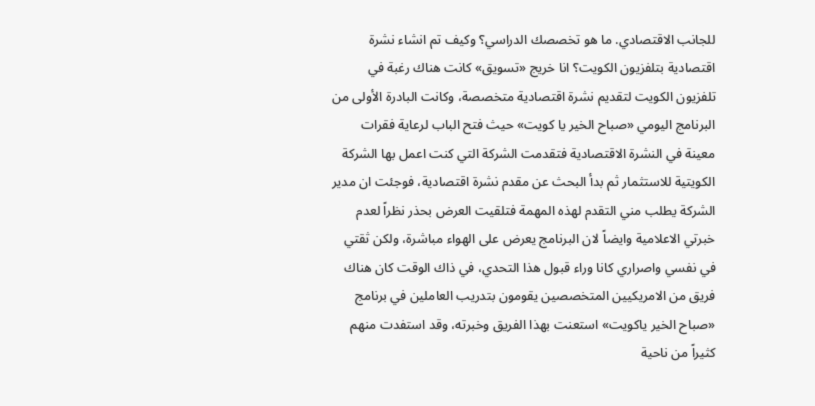للجانب الاقتصادي. ما هو تخصصك الدراسي؟ وكيف تم انشاء نشرة اقتصادية بتلفزيون الكويت؟ انا خريج «تسويق» كانت هناك رغبة في تلفزيون الكويت لتقديم نشرة اقتصادية متخصصة، وكانت البادرة الأولى من البرنامج اليومي «صباح الخير يا كويت» حيث فتح الباب لرعاية فقرات معينة في النشرة الاقتصادية فتقدمت الشركة التي كنت اعمل بها الشركة الكويتية للاستثمار ثم بدأ البحث عن مقدم نشرة اقتصادية، فوجئت ان مدير الشركة يطلب مني التقدم لهذه المهمة فتلقيت العرض بحذر نظراً لعدم خبرتي الاعلامية وايضاً لان البرنامج يعرض على الهواء مباشرة، ولكن ثقتي في نفسي واصراري كانا وراء قبول هذا التحدي، في ذاك الوقت كان هناك فريق من الامريكيين المتخصصين يقومون بتدريب العاملين في برنامج «صباح الخير ياكويت» استعنت بهذا الفريق وخبرته، وقد استفدت منهم كثيراً من ناحية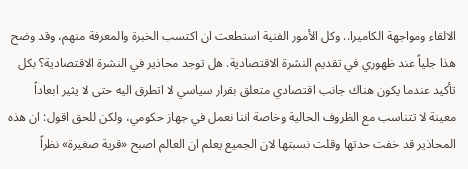الالقاء ومواجهة الكاميرا.. وكل الأمور الفنية استطعت ان اكتسب الخبرة والمعرفة منهم، وقد وضح هذا جلياً عند ظهوري في تقديم النشرة الاقتصادية. هل توجد محاذير في النشرة الاقتصادية؟ بكل تأكيد عندما يكون هناك جانب اقتصادي متعلق بقرار سياسي لا اتطرق اليه حتى لا يثير ابعاداً معينة لا تتناسب مع الظروف الحالية وخاصة اننا نعمل في جهاز حكومي، ولكن للحق اقول: ان هذه المحاذير قد خفت حدتها وقلت نسبتها لان الجميع يعلم ان العالم اصبح «قرية صغيرة» نظراً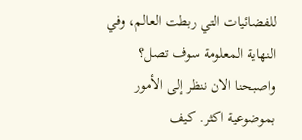للفضائيات التي ربطت العالم، وفي النهاية المعلومة سوف تصل؟ واصبحنا الان ننظر إلى الأمور بموضوعية اكثر. كيف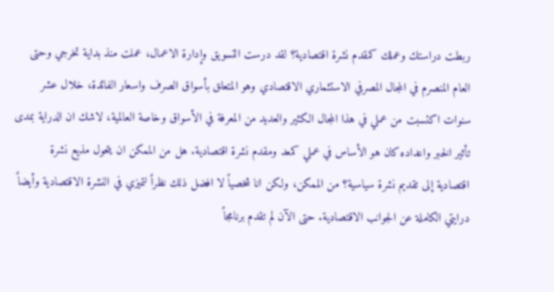ربطت دراستك وعملك كمقدم نشرة اقتصادية؟ لقد درست التسويق وإدارة الاعمال، عملت منذ بداية تخرجي وحتى العام المنصرم في المجال المصرفي الاستثماري الاقتصادي وهو المتعلق بأسواق الصرف واسعار الفائدة، خلال عشر سنوات اكتسبت من عملي في هذا المجال الكثير والعديد من المعرفة في الأسواق وخاصة العالمية، لاشك ان الدراية بمدى تأثير الخبر واعداده كان هو الأساس في عملي كمعد ومقدم نشرة اقتصادية. هل من الممكن ان يتحول مذيع نشرة اقتصادية إلى تقديم نشرة سياسية؟ من الممكن، ولكن انا شخصياً لا افضل ذلك نظراً لتميزي في النشرة الاقتصادية وأيضاً درايتي الكاملة عن الجوانب الاقتصادية. حتى الآن لم تقدم برنامجاً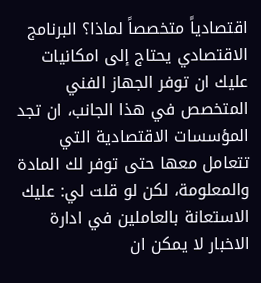اقتصادياً متخصصاً لماذا؟ البرنامج الاقتصادي يحتاج إلى امكانيات عليك ان توفر الجهاز الفني المتخصص في هذا الجانب، ان تجد المؤسسات الاقتصادية التي تتعامل معها حتى توفر لك المادة والمعلومة، لكن لو قلت لي: عليك الاستعانة بالعاملين في ادارة الاخبار لا يمكن ان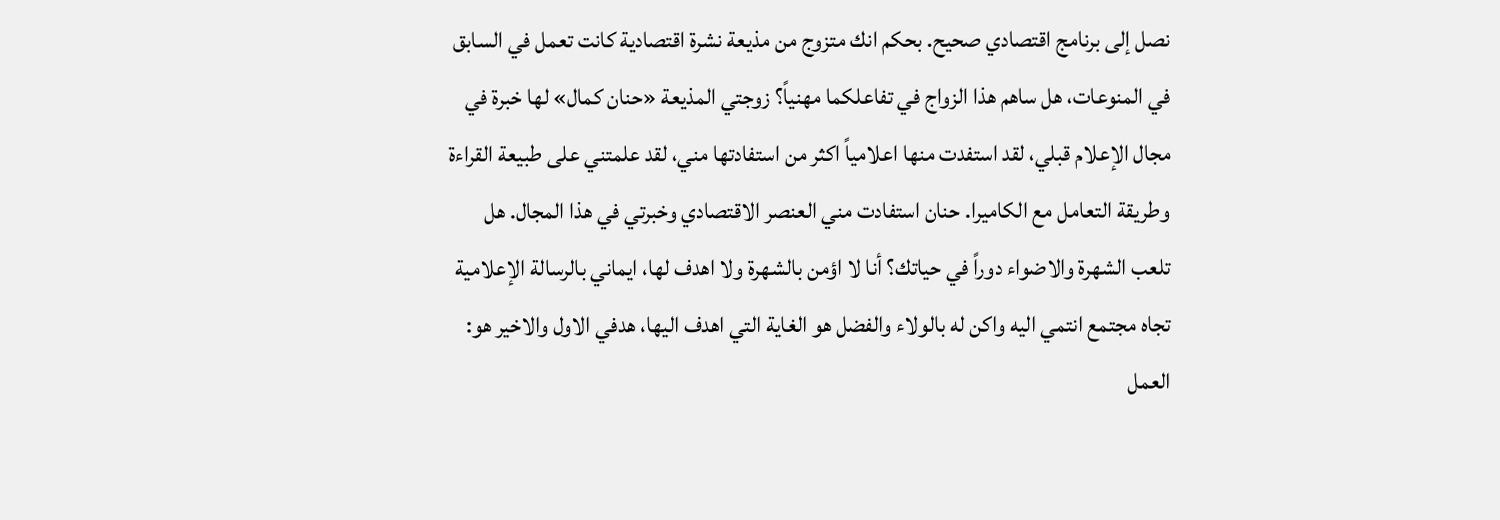نصل إلى برنامج اقتصادي صحيح. بحكم انك متزوج من مذيعة نشرة اقتصادية كانت تعمل في السابق في المنوعات، هل ساهم هذا الزواج في تفاعلكما مهنياً؟ زوجتي المذيعة «حنان كمال» لها خبرة في مجال الإعلام قبلي، لقد استفدت منها اعلامياً اكثر من استفادتها مني، لقد علمتني على طبيعة القراءة وطريقة التعامل مع الكاميرا. حنان استفادت مني العنصر الاقتصادي وخبرتي في هذا المجال. هل تلعب الشهرة والاضواء دوراً في حياتك؟ أنا لا اؤمن بالشهرة ولا اهدف لها، ايماني بالرسالة الإعلامية تجاه مجتمع انتمي اليه واكن له بالولاء والفضل هو الغاية التي اهدف اليها، هدفي الاول والاخير هو: العمل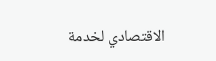الاقتصادي لخدمة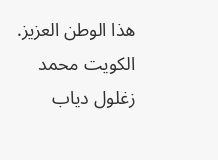هذا الوطن العزيز. الكويت محمد زغلول دياب